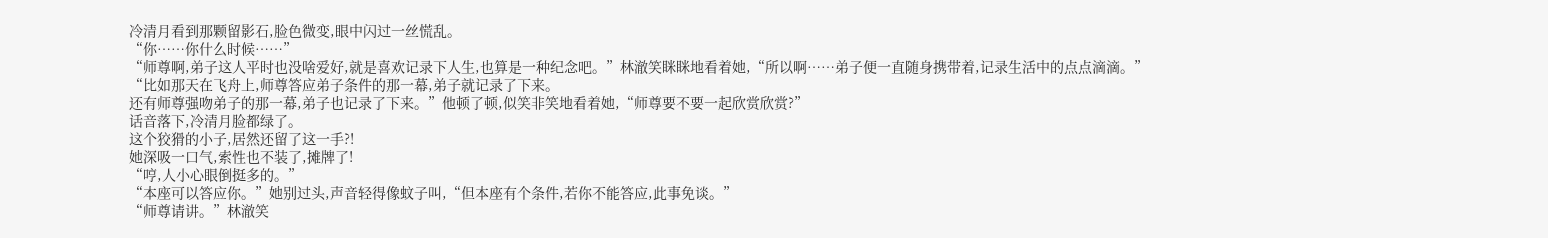冷清月看到那颗留影石,脸色微变,眼中闪过一丝慌乱。
“你……你什么时候……”
“师尊啊,弟子这人平时也没啥爱好,就是喜欢记录下人生,也算是一种纪念吧。”林澈笑眯眯地看着她,“所以啊……弟子便一直随身携带着,记录生活中的点点滴滴。”
“比如那天在飞舟上,师尊答应弟子条件的那一幕,弟子就记录了下来。
还有师尊强吻弟子的那一幕,弟子也记录了下来。”他顿了顿,似笑非笑地看着她,“师尊要不要一起欣赏欣赏?”
话音落下,冷清月脸都绿了。
这个狡猾的小子,居然还留了这一手?!
她深吸一口气,索性也不装了,摊牌了!
“哼,人小心眼倒挺多的。”
“本座可以答应你。”她别过头,声音轻得像蚊子叫,“但本座有个条件,若你不能答应,此事免谈。”
“师尊请讲。”林澈笑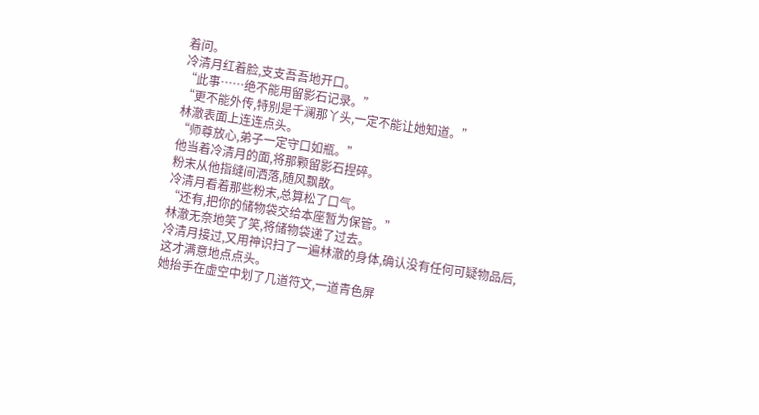着问。
冷清月红着脸,支支吾吾地开口。
“此事……绝不能用留影石记录。”
“更不能外传,特别是千澜那丫头,一定不能让她知道。”
林澈表面上连连点头。
“师尊放心,弟子一定守口如瓶。”
他当着冷清月的面,将那颗留影石捏碎。
粉末从他指缝间洒落,随风飘散。
冷清月看着那些粉末,总算松了口气。
“还有,把你的储物袋交给本座暂为保管。”
林澈无奈地笑了笑,将储物袋递了过去。
冷清月接过,又用神识扫了一遍林澈的身体,确认没有任何可疑物品后,这才满意地点点头。
她抬手在虚空中划了几道符文,一道青色屏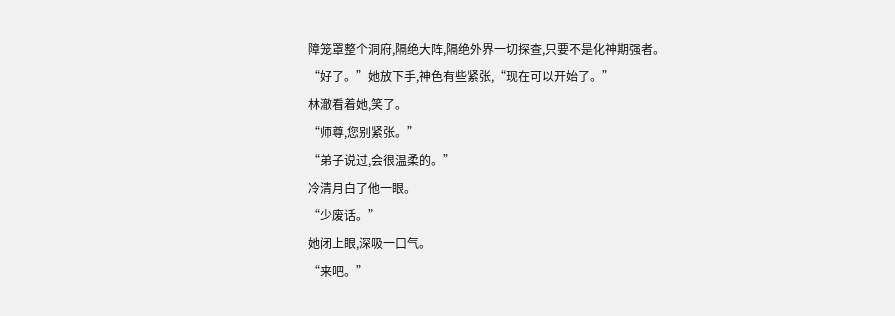障笼罩整个洞府,隔绝大阵,隔绝外界一切探查,只要不是化神期强者。
“好了。”她放下手,神色有些紧张,“现在可以开始了。”
林澈看着她,笑了。
“师尊,您别紧张。”
“弟子说过,会很温柔的。”
冷清月白了他一眼。
“少废话。”
她闭上眼,深吸一口气。
“来吧。”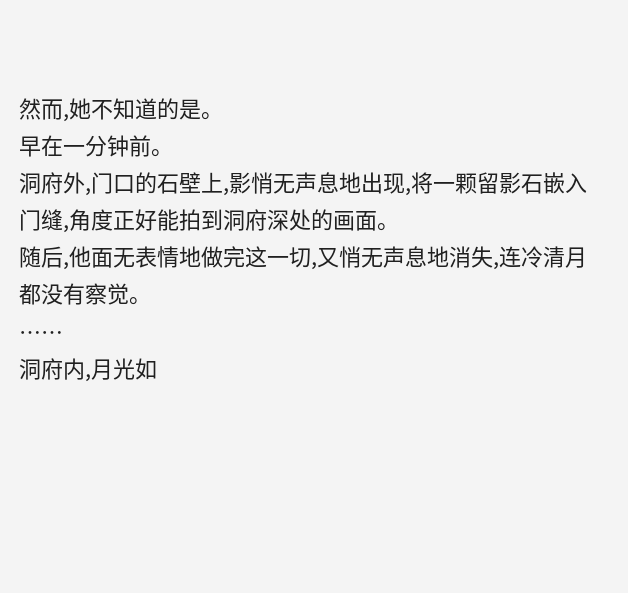然而,她不知道的是。
早在一分钟前。
洞府外,门口的石壁上,影悄无声息地出现,将一颗留影石嵌入门缝,角度正好能拍到洞府深处的画面。
随后,他面无表情地做完这一切,又悄无声息地消失,连冷清月都没有察觉。
……
洞府内,月光如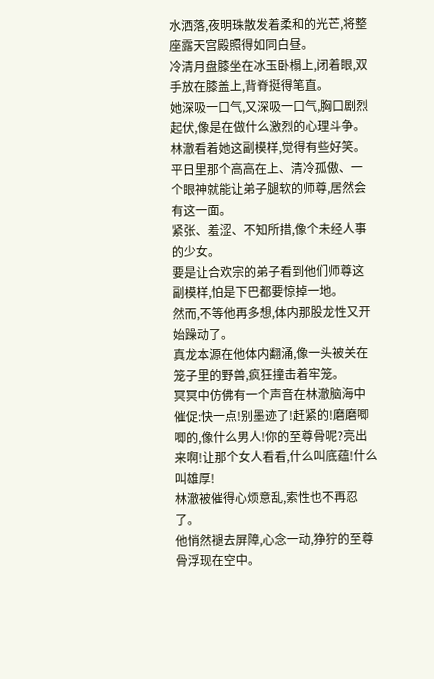水洒落,夜明珠散发着柔和的光芒,将整座露天宫殿照得如同白昼。
冷清月盘膝坐在冰玉卧榻上,闭着眼,双手放在膝盖上,背脊挺得笔直。
她深吸一口气,又深吸一口气,胸口剧烈起伏,像是在做什么激烈的心理斗争。
林澈看着她这副模样,觉得有些好笑。
平日里那个高高在上、清冷孤傲、一个眼神就能让弟子腿软的师尊,居然会有这一面。
紧张、羞涩、不知所措,像个未经人事的少女。
要是让合欢宗的弟子看到他们师尊这副模样,怕是下巴都要惊掉一地。
然而,不等他再多想,体内那股龙性又开始躁动了。
真龙本源在他体内翻涌,像一头被关在笼子里的野兽,疯狂撞击着牢笼。
冥冥中仿佛有一个声音在林澈脑海中催促:快一点!别墨迹了!赶紧的!磨磨唧唧的,像什么男人!你的至尊骨呢?亮出来啊!让那个女人看看,什么叫底蕴!什么叫雄厚!
林澈被催得心烦意乱,索性也不再忍了。
他悄然褪去屏障,心念一动,狰狞的至尊骨浮现在空中。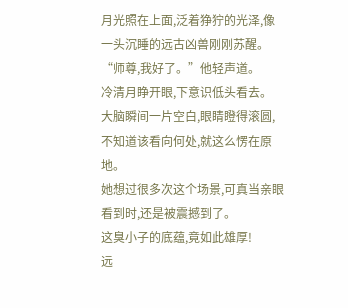月光照在上面,泛着狰狞的光泽,像一头沉睡的远古凶兽刚刚苏醒。
“师尊,我好了。”他轻声道。
冷清月睁开眼,下意识低头看去。
大脑瞬间一片空白,眼睛瞪得滚圆,不知道该看向何处,就这么愣在原地。
她想过很多次这个场景,可真当亲眼看到时,还是被震撼到了。
这臭小子的底蕴,竟如此雄厚!
远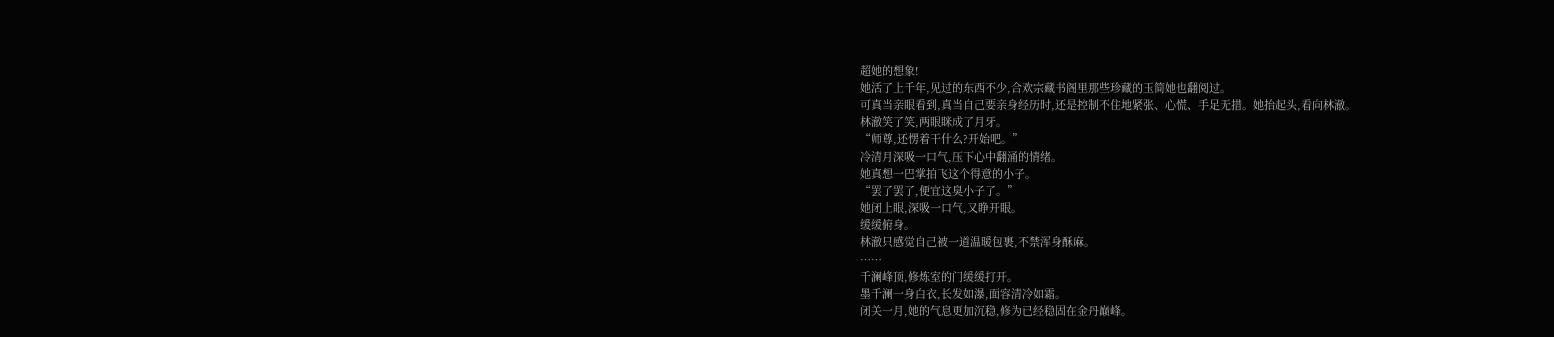超她的想象!
她活了上千年,见过的东西不少,合欢宗藏书阁里那些珍藏的玉简她也翻阅过。
可真当亲眼看到,真当自己要亲身经历时,还是控制不住地紧张、心慌、手足无措。她抬起头,看向林澈。
林澈笑了笑,两眼眯成了月牙。
“师尊,还愣着干什么?开始吧。”
冷清月深吸一口气,压下心中翻涌的情绪。
她真想一巴掌拍飞这个得意的小子。
“罢了罢了,便宜这臭小子了。”
她闭上眼,深吸一口气,又睁开眼。
缓缓俯身。
林澈只感觉自己被一道温暖包裹,不禁浑身酥麻。
……
千澜峰顶,修炼室的门缓缓打开。
墨千澜一身白衣,长发如瀑,面容清冷如霜。
闭关一月,她的气息更加沉稳,修为已经稳固在金丹巅峰。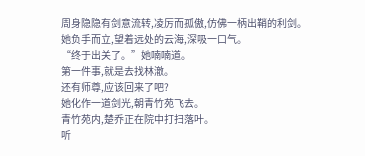周身隐隐有剑意流转,凌厉而孤傲,仿佛一柄出鞘的利剑。
她负手而立,望着远处的云海,深吸一口气。
“终于出关了。”她喃喃道。
第一件事,就是去找林澈。
还有师尊,应该回来了吧?
她化作一道剑光,朝青竹苑飞去。
青竹苑内,楚乔正在院中打扫落叶。
听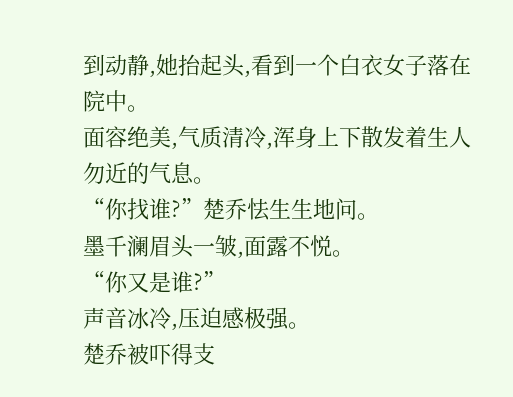到动静,她抬起头,看到一个白衣女子落在院中。
面容绝美,气质清冷,浑身上下散发着生人勿近的气息。
“你找谁?”楚乔怯生生地问。
墨千澜眉头一皱,面露不悦。
“你又是谁?”
声音冰冷,压迫感极强。
楚乔被吓得支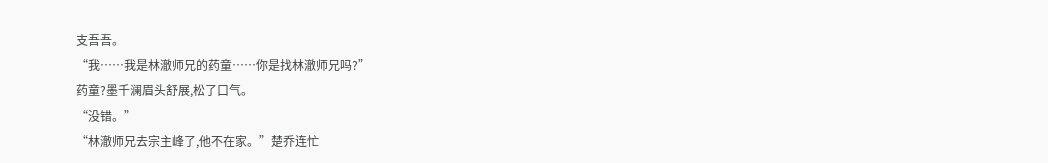支吾吾。
“我……我是林澈师兄的药童……你是找林澈师兄吗?”
药童?墨千澜眉头舒展,松了口气。
“没错。”
“林澈师兄去宗主峰了,他不在家。”楚乔连忙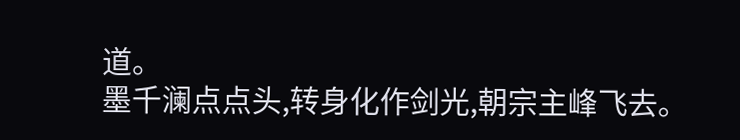道。
墨千澜点点头,转身化作剑光,朝宗主峰飞去。